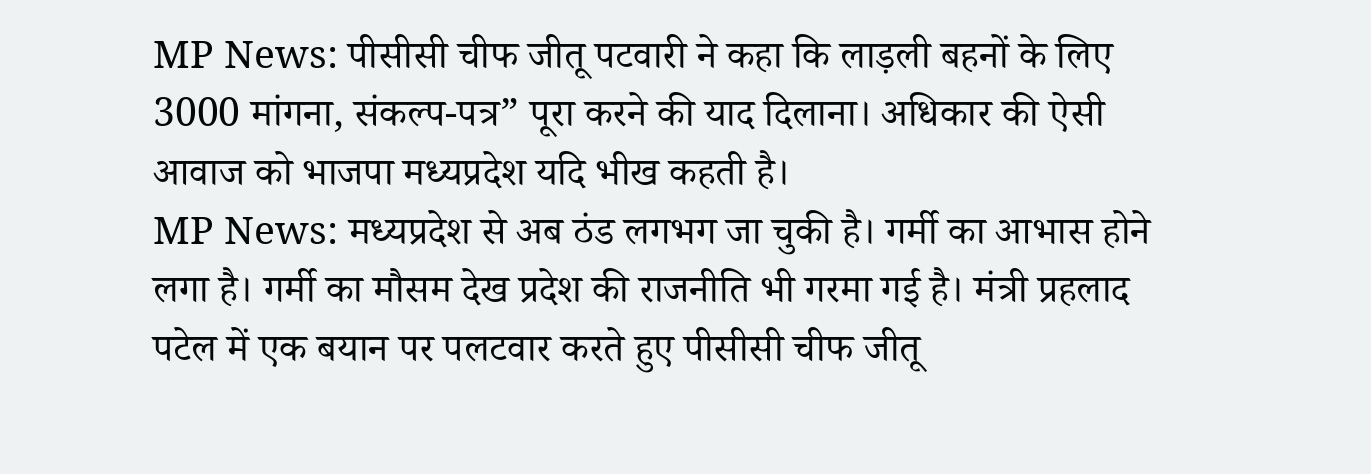MP News: पीसीसी चीफ जीतू पटवारी ने कहा कि लाड़ली बहनों के लिए 3000 मांगना, संकल्प-पत्र” पूरा करने की याद दिलाना। अधिकार की ऐसी आवाज को भाजपा मध्यप्रदेश यदि भीख कहती है।
MP News: मध्यप्रदेश से अब ठंड लगभग जा चुकी है। गर्मी का आभास होने लगा है। गर्मी का मौसम देख प्रदेश की राजनीति भी गरमा गई है। मंत्री प्रहलाद पटेल में एक बयान पर पलटवार करते हुए पीसीसी चीफ जीतू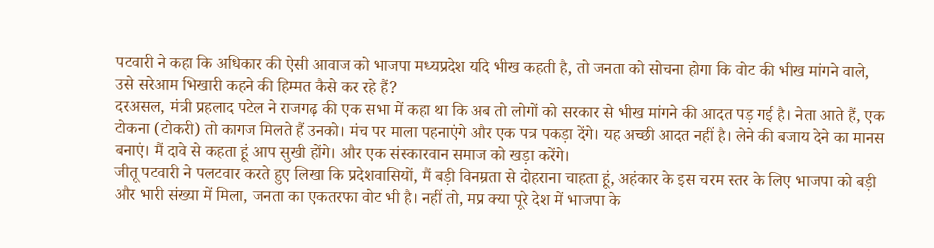पटवारी ने कहा कि अधिकार की ऐसी आवाज को भाजपा मध्यप्रदेश यदि भीख कहती है, तो जनता को सोचना होगा कि वोट की भीख मांगने वाले, उसे सरेआम भिखारी कहने की हिम्मत कैसे कर रहे हैं?
दरअसल, मंत्री प्रहलाद पटेल ने राजगढ़ की एक सभा में कहा था कि अब तो लोगों को सरकार से भीख मांगने की आदत पड़ गई है। नेता आते हैं, एक टोकना (टोकरी) तो कागज मिलते हैं उनको। मंच पर माला पहनाएंगे और एक पत्र पकड़ा देंगे। यह अच्छी आदत नहीं है। लेने की बजाय देने का मानस बनाएं। मैं दावे से कहता हूं आप सुखी होंगे। और एक संस्कारवान समाज को खड़ा करेंगे।
जीतू पटवारी ने पलटवार करते हुए लिखा कि प्रदेशवासियों, मैं बड़ी विनम्रता से दोहराना चाहता हूं, अहंकार के इस चरम स्तर के लिए भाजपा को बड़ी और भारी संख्या में मिला, जनता का एकतरफा वोट भी है। नहीं तो, मप्र क्या पूरे देश में भाजपा के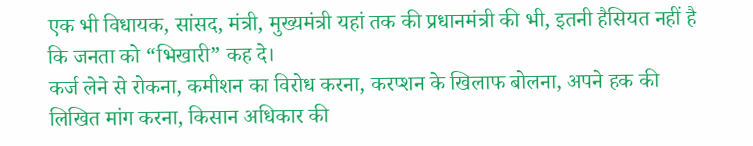एक भी विधायक, सांसद, मंत्री, मुख्यमंत्री यहां तक की प्रधानमंत्री की भी, इतनी हैसियत नहीं है कि जनता को “भिखारी” कह दे।
कर्ज लेने से रोकना, कमीशन का विरोध करना, करप्शन के खिलाफ बोलना, अपने हक की लिखित मांग करना, किसान अधिकार की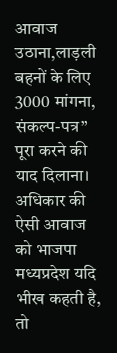आवाज उठाना,लाड़ली बहनों के लिए 3000 मांगना, संकल्प-पत्र” पूरा करने की याद दिलाना। अधिकार की ऐसी आवाज को भाजपा मध्यप्रदेश यदि भीख कहती है, तो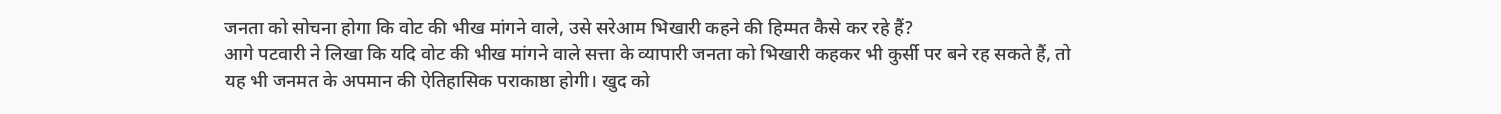जनता को सोचना होगा कि वोट की भीख मांगने वाले, उसे सरेआम भिखारी कहने की हिम्मत कैसे कर रहे हैं?
आगे पटवारी ने लिखा कि यदि वोट की भीख मांगने वाले सत्ता के व्यापारी जनता को भिखारी कहकर भी कुर्सी पर बने रह सकते हैं, तो यह भी जनमत के अपमान की ऐतिहासिक पराकाष्ठा होगी। खुद को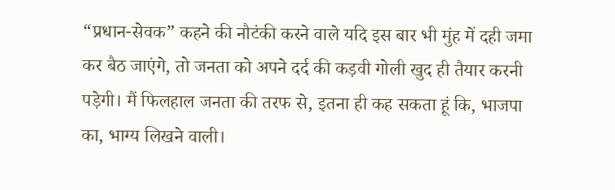“प्रधान-सेवक” कहने की नौटंकी करने वाले यदि इस बार भी मुंह में दही जमा कर बैठ जाएंगे, तो जनता को अपने दर्द की कड़वी गोली खुद ही तैयार करनी पड़ेगी। मैं फिलहाल जनता की तरफ से, इतना ही कह सकता हूं कि, भाजपा का, भाग्य लिखने वाली।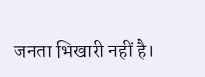जनता भिखारी नहीं है।